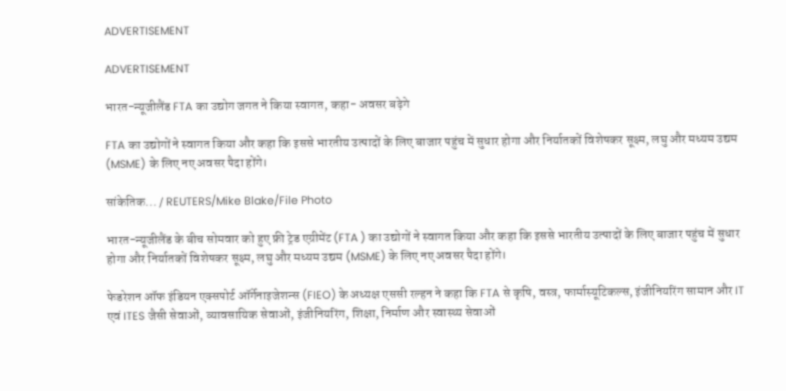ADVERTISEMENT

ADVERTISEMENT

भारत-न्यूजीलैंड FTA का उद्योग जगत ने किया स्वागत, कहा- अवसर बढ़ेगे

FTA का उद्योगों ने स्वागत किया और कहा कि इससे भारतीय उत्पादों के लिए बाजार पहुंच में सुधार होगा और निर्यातकों विशेषकर सूक्ष्म, लघु और मध्यम उद्यम (MSME) के लिए नए अवसर पैदा होंगे।

सांकेतिक... / REUTERS/Mike Blake/File Photo

भारत-न्यूजीलैंड के बीच सोमवार को हुए फ्री ट्रेड एग्रीमेंट (FTA ) का उद्योगों ने स्वागत किया और कहा कि इससे भारतीय उत्पादों के लिए बाजार पहुंच में सुधार होगा और निर्यातकों विशेषकर सूक्ष्म, लघु और मध्यम उद्यम (MSME) के लिए नए अवसर पैदा होंगे।

फेडरेशन ऑफ इंडियन एक्सपोर्ट ऑर्गेनाइजेशन्स (FIEO) के अध्यक्ष एससी रल्हन ने कहा कि FTA से कृषि, वस्त्र, फार्मास्यूटिकल्स, इंजीनियरिंग सामान और IT एवं ITES जैसी सेवाओं, व्यावसायिक सेवाओं, इंजीनियरिंग, शिक्षा, निर्माण और स्वास्थ्य सेवाओं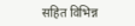सहित विभिन्न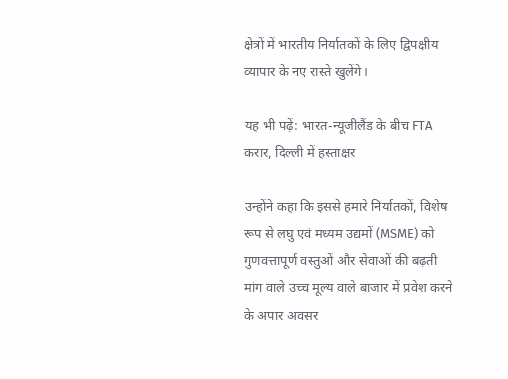क्षेत्रों में भारतीय निर्यातकों के लिए द्विपक्षीय व्यापार के नए रास्ते खुलेंगे।

यह भी पढ़ें: भारत-न्यूजीलैंड के बीच FTA करार, दिल्ली में हस्ताक्षर

उन्होंने कहा कि इससे हमारे निर्यातकों, विशेष रूप से लघु एवं मध्यम उद्यमों (MSME) को गुणवत्तापूर्ण वस्तुओं और सेवाओं की बढ़ती मांग वाले उच्च मूल्य वाले बाजार में प्रवेश करने के अपार अवसर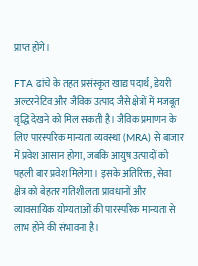प्राप्त होंगे।

FTA ढांचे के तहत प्रसंस्कृत खाद्य पदार्थ, डेयरी अल्टरनेटिव और जैविक उत्पाद जैसे क्षेत्रों में मजबूत वृद्धि देखने को मिल सकती है। जैविक प्रमाणन के लिए पारस्परिक मान्यता व्यवस्था (MRA) से बाजार में प्रवेश आसान होगा, जबकि आयुष उत्पादों को पहली बार प्रवेश मिलेगा। इसके अतिरिक्त, सेवा क्षेत्र को बेहतर गतिशीलता प्रावधानों और व्यावसायिक योग्यताओं की पारस्परिक मान्यता से लाभ होने की संभावना है।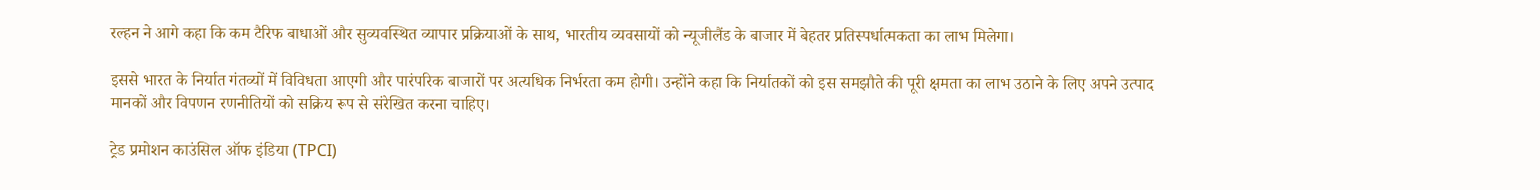रल्हन ने आगे कहा कि कम टैरिफ बाधाओं और सुव्यवस्थित व्यापार प्रक्रियाओं के साथ, भारतीय व्यवसायों को न्यूजीलैंड के बाजार में बेहतर प्रतिस्पर्धात्मकता का लाभ मिलेगा।

इससे भारत के निर्यात गंतव्यों में विविधता आएगी और पारंपरिक बाजारों पर अत्यधिक निर्भरता कम होगी। उन्होंने कहा कि निर्यातकों को इस समझौते की पूरी क्षमता का लाभ उठाने के लिए अपने उत्पाद मानकों और विपणन रणनीतियों को सक्रिय रूप से संरेखित करना चाहिए।

ट्रेड प्रमोशन काउंसिल ऑफ इंडिया (TPCI)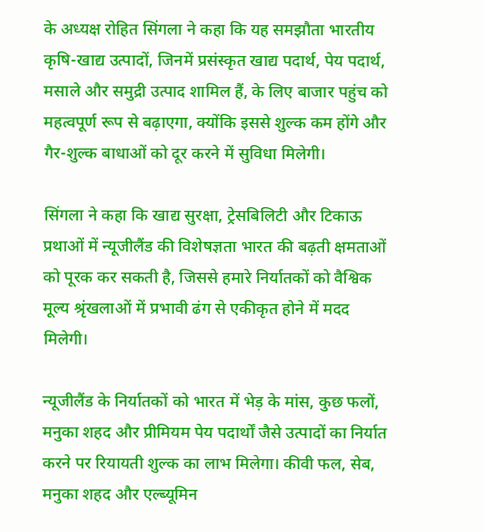के अध्यक्ष रोहित सिंगला ने कहा कि यह समझौता भारतीय कृषि-खाद्य उत्पादों, जिनमें प्रसंस्कृत खाद्य पदार्थ, पेय पदार्थ, मसाले और समुद्री उत्पाद शामिल हैं, के लिए बाजार पहुंच को महत्वपूर्ण रूप से बढ़ाएगा, क्योंकि इससे शुल्क कम होंगे और गैर-शुल्क बाधाओं को दूर करने में सुविधा मिलेगी।

सिंगला ने कहा कि खाद्य सुरक्षा, ट्रेसबिलिटी और टिकाऊ प्रथाओं में न्यूजीलैंड की विशेषज्ञता भारत की बढ़ती क्षमताओं को पूरक कर सकती है, जिससे हमारे निर्यातकों को वैश्विक मूल्य श्रृंखलाओं में प्रभावी ढंग से एकीकृत होने में मदद मिलेगी।

न्यूजीलैंड के निर्यातकों को भारत में भेड़ के मांस, कुछ फलों, मनुका शहद और प्रीमियम पेय पदार्थों जैसे उत्पादों का निर्यात करने पर रियायती शुल्क का लाभ मिलेगा। कीवी फल, सेब, मनुका शहद और एल्ब्यूमिन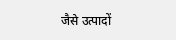जैसे उत्पादों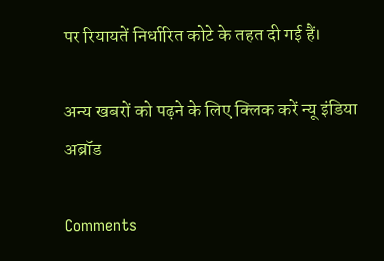पर रियायतें निर्धारित कोटे के तहत दी गई हैं।

अन्य खबरों को पढ़ने के लिए क्लिक करें न्यू इंडिया अब्रॉड

Comments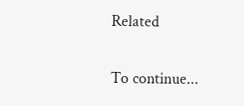Related

To continue...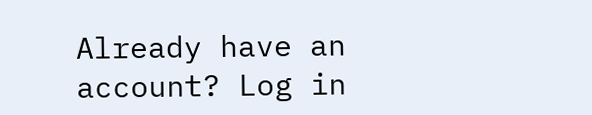Already have an account? Log in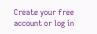Create your free account or log in